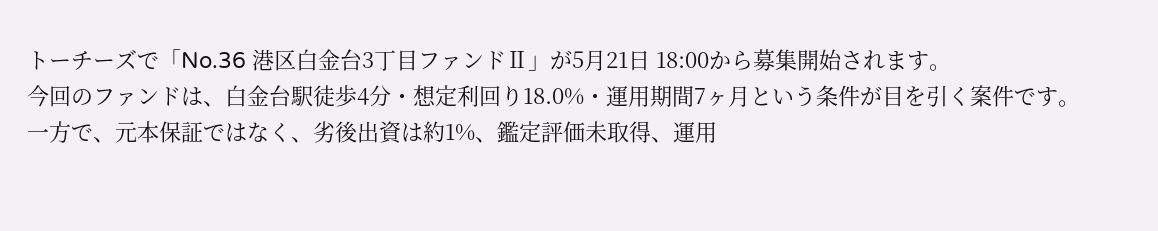トーチーズで「No.36 港区白金台3丁目ファンドⅡ」が5月21日 18:00から募集開始されます。
今回のファンドは、白金台駅徒歩4分・想定利回り18.0%・運用期間7ヶ月という条件が目を引く案件です。
一方で、元本保証ではなく、劣後出資は約1%、鑑定評価未取得、運用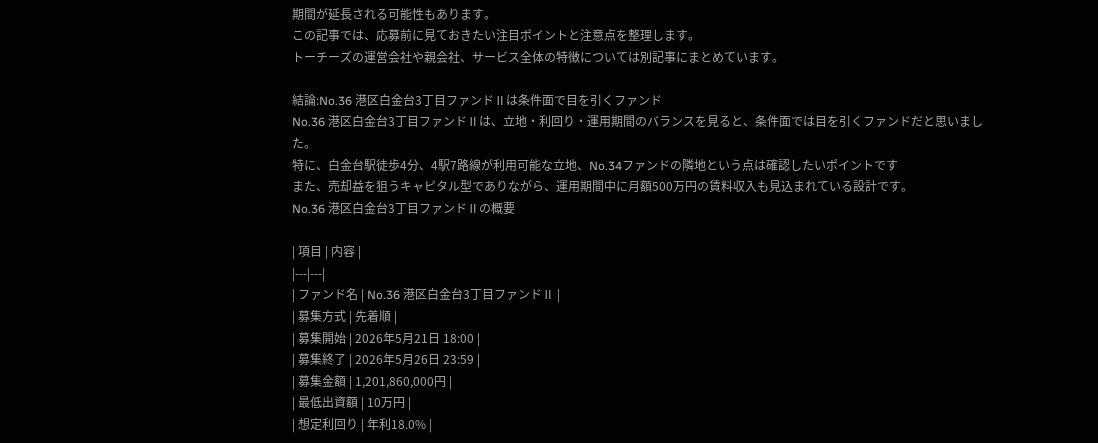期間が延長される可能性もあります。
この記事では、応募前に見ておきたい注目ポイントと注意点を整理します。
トーチーズの運営会社や親会社、サービス全体の特徴については別記事にまとめています。

結論:No.36 港区白金台3丁目ファンドⅡは条件面で目を引くファンド
No.36 港区白金台3丁目ファンドⅡは、立地・利回り・運用期間のバランスを見ると、条件面では目を引くファンドだと思いました。
特に、白金台駅徒歩4分、4駅7路線が利用可能な立地、No.34ファンドの隣地という点は確認したいポイントです
また、売却益を狙うキャピタル型でありながら、運用期間中に月額500万円の賃料収入も見込まれている設計です。
No.36 港区白金台3丁目ファンドⅡの概要

| 項目 | 内容 |
|---|---|
| ファンド名 | No.36 港区白金台3丁目ファンドⅡ |
| 募集方式 | 先着順 |
| 募集開始 | 2026年5月21日 18:00 |
| 募集終了 | 2026年5月26日 23:59 |
| 募集金額 | 1,201,860,000円 |
| 最低出資額 | 10万円 |
| 想定利回り | 年利18.0% |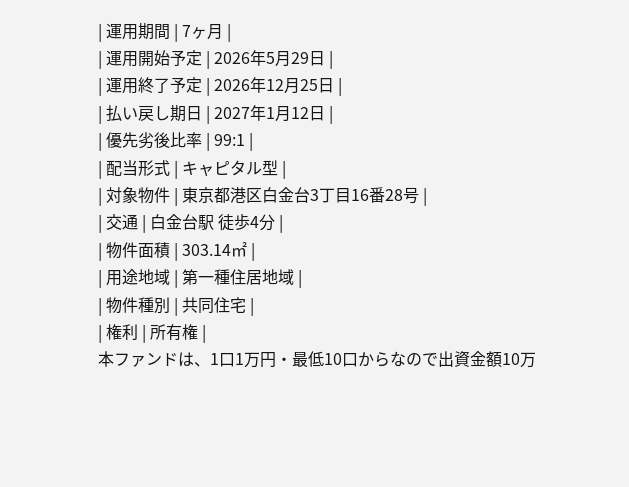| 運用期間 | 7ヶ月 |
| 運用開始予定 | 2026年5月29日 |
| 運用終了予定 | 2026年12月25日 |
| 払い戻し期日 | 2027年1月12日 |
| 優先劣後比率 | 99:1 |
| 配当形式 | キャピタル型 |
| 対象物件 | 東京都港区白金台3丁目16番28号 |
| 交通 | 白金台駅 徒歩4分 |
| 物件面積 | 303.14㎡ |
| 用途地域 | 第一種住居地域 |
| 物件種別 | 共同住宅 |
| 権利 | 所有権 |
本ファンドは、1口1万円・最低10口からなので出資金額10万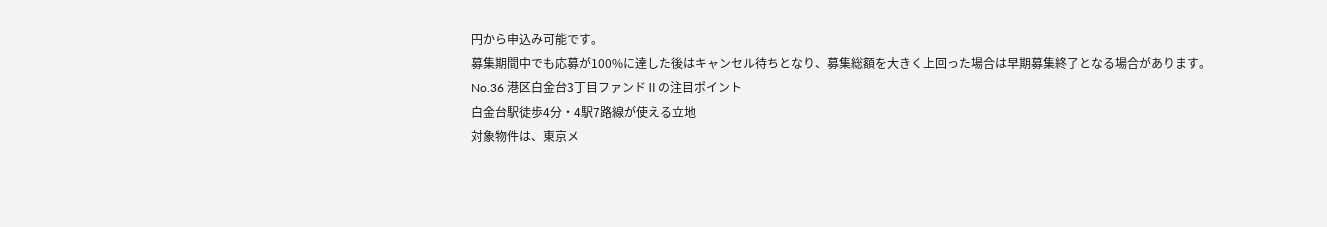円から申込み可能です。
募集期間中でも応募が100%に達した後はキャンセル待ちとなり、募集総額を大きく上回った場合は早期募集終了となる場合があります。
No.36 港区白金台3丁目ファンドⅡの注目ポイント
白金台駅徒歩4分・4駅7路線が使える立地
対象物件は、東京メ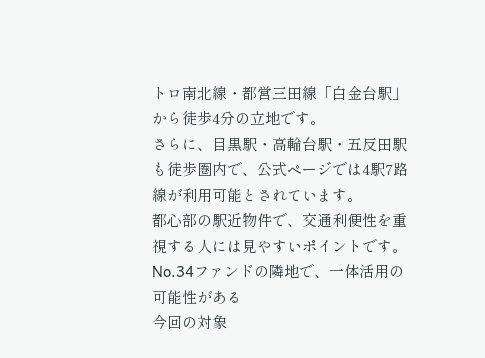トロ南北線・都営三田線「白金台駅」から徒歩4分の立地です。
さらに、目黒駅・高輪台駅・五反田駅も徒歩圏内で、公式ページでは4駅7路線が利用可能とされています。
都心部の駅近物件で、交通利便性を重視する人には見やすいポイントです。
No.34ファンドの隣地で、一体活用の可能性がある
今回の対象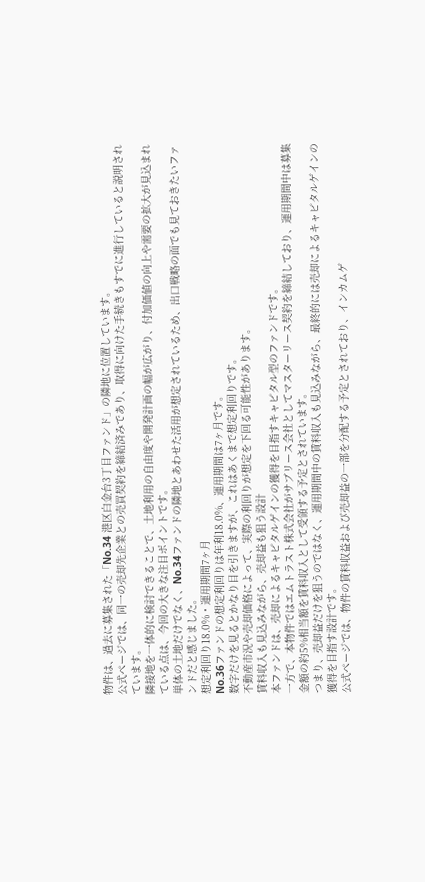物件は、過去に募集された「No.34 港区白金台3丁目ファンド」の隣地に位置しています。
公式ページでは、同一の売却先企業との売買契約を締結済みであり、取得に向けた手続きもすでに進行していると説明されています。
隣接地を一体的に検討できることで、土地利用の自由度や開発計画の幅が広がり、付加価値の向上や需要の拡大が見込まれている点は、今回の大きな注目ポイントです。
単体の土地だけでなく、No.34ファンドの隣地とあわせた活用が想定されているため、出口戦略の面でも見ておきたいファンドだと感じました。
想定利回り18.0%・運用期間7ヶ月
No.36ファンドの想定利回りは年利18.0%、運用期間は7ヶ月です。
数字だけを見るとかなり目を引きますが、これはあくまで想定利回りです。
不動産市況や売却価格によって、実際の利回りが想定を下回る可能性があります。
賃料収入も見込みながら、売却益も狙う設計
本ファンドは、売却によるキャピタルゲインの獲得を目指すキャピタル型のファンドです。
一方で、本物件ではエムトラスト株式会社がサブリース会社としてマスターリース契約を締結しており、運用期間中は募集金額の約5%相当額を賃料収入として受領する予定とされています。
つまり、売却益だけを狙うのではなく、運用期間中の賃料収入も見込みながら、最終的には売却によるキャピタルゲインの獲得を目指す設計です。
公式ページでは、物件の賃料収益および売却益の一部を分配する予定とされており、インカムゲ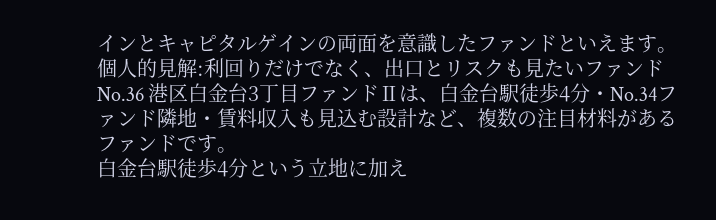インとキャピタルゲインの両面を意識したファンドといえます。
個人的見解:利回りだけでなく、出口とリスクも見たいファンド
No.36 港区白金台3丁目ファンドⅡは、白金台駅徒歩4分・No.34ファンド隣地・賃料収入も見込む設計など、複数の注目材料があるファンドです。
白金台駅徒歩4分という立地に加え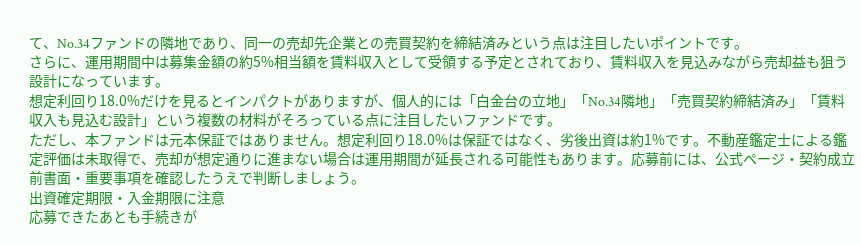て、No.34ファンドの隣地であり、同一の売却先企業との売買契約を締結済みという点は注目したいポイントです。
さらに、運用期間中は募集金額の約5%相当額を賃料収入として受領する予定とされており、賃料収入を見込みながら売却益も狙う設計になっています。
想定利回り18.0%だけを見るとインパクトがありますが、個人的には「白金台の立地」「No.34隣地」「売買契約締結済み」「賃料収入も見込む設計」という複数の材料がそろっている点に注目したいファンドです。
ただし、本ファンドは元本保証ではありません。想定利回り18.0%は保証ではなく、劣後出資は約1%です。不動産鑑定士による鑑定評価は未取得で、売却が想定通りに進まない場合は運用期間が延長される可能性もあります。応募前には、公式ページ・契約成立前書面・重要事項を確認したうえで判断しましょう。
出資確定期限・入金期限に注意
応募できたあとも手続きが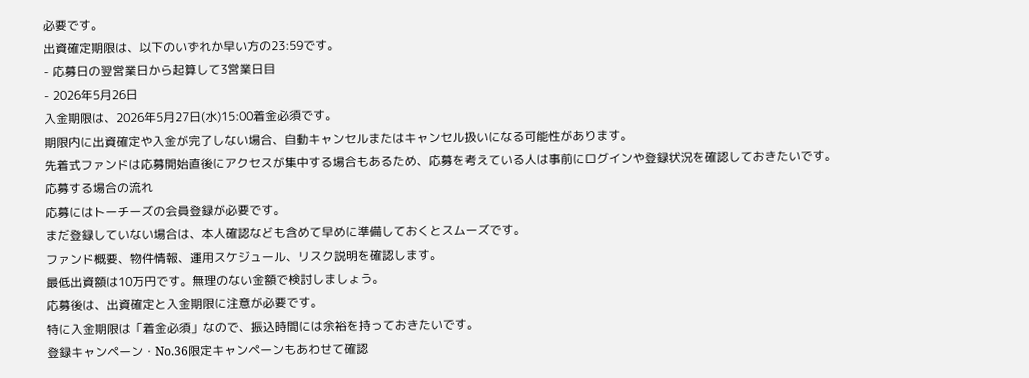必要です。
出資確定期限は、以下のいずれか早い方の23:59です。
- 応募日の翌営業日から起算して3営業日目
- 2026年5月26日
入金期限は、2026年5月27日(水)15:00着金必須です。
期限内に出資確定や入金が完了しない場合、自動キャンセルまたはキャンセル扱いになる可能性があります。
先着式ファンドは応募開始直後にアクセスが集中する場合もあるため、応募を考えている人は事前にログインや登録状況を確認しておきたいです。
応募する場合の流れ
応募にはトーチーズの会員登録が必要です。
まだ登録していない場合は、本人確認なども含めて早めに準備しておくとスムーズです。
ファンド概要、物件情報、運用スケジュール、リスク説明を確認します。
最低出資額は10万円です。無理のない金額で検討しましょう。
応募後は、出資確定と入金期限に注意が必要です。
特に入金期限は「着金必須」なので、振込時間には余裕を持っておきたいです。
登録キャンペーン・No.36限定キャンペーンもあわせて確認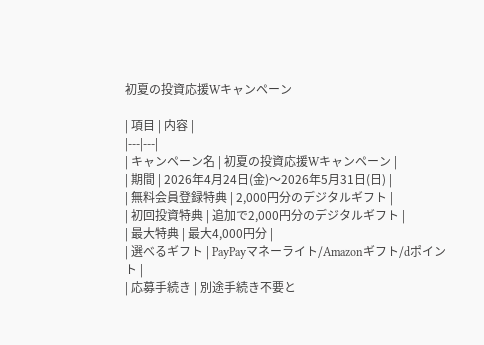初夏の投資応援Wキャンペーン

| 項目 | 内容 |
|---|---|
| キャンペーン名 | 初夏の投資応援Wキャンペーン |
| 期間 | 2026年4月24日(金)〜2026年5月31日(日) |
| 無料会員登録特典 | 2,000円分のデジタルギフト |
| 初回投資特典 | 追加で2,000円分のデジタルギフト |
| 最大特典 | 最大4,000円分 |
| 選べるギフト | PayPayマネーライト/Amazonギフト/dポイント |
| 応募手続き | 別途手続き不要と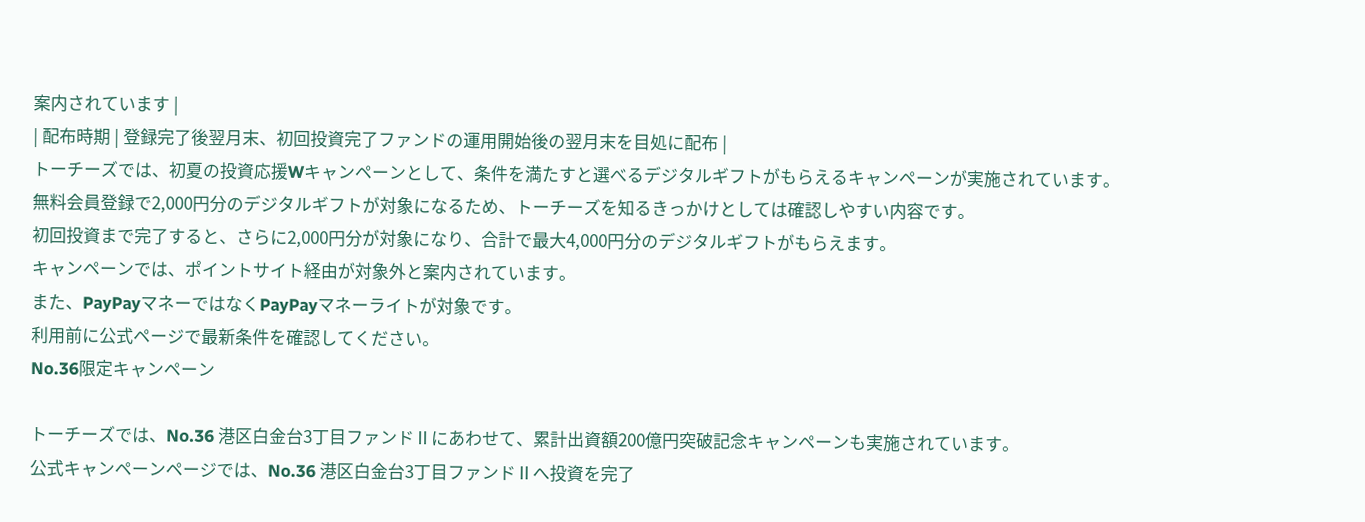案内されています |
| 配布時期 | 登録完了後翌月末、初回投資完了ファンドの運用開始後の翌月末を目処に配布 |
トーチーズでは、初夏の投資応援Wキャンペーンとして、条件を満たすと選べるデジタルギフトがもらえるキャンペーンが実施されています。
無料会員登録で2,000円分のデジタルギフトが対象になるため、トーチーズを知るきっかけとしては確認しやすい内容です。
初回投資まで完了すると、さらに2,000円分が対象になり、合計で最大4,000円分のデジタルギフトがもらえます。
キャンペーンでは、ポイントサイト経由が対象外と案内されています。
また、PayPayマネーではなくPayPayマネーライトが対象です。
利用前に公式ページで最新条件を確認してください。
No.36限定キャンペーン

トーチーズでは、No.36 港区白金台3丁目ファンドⅡにあわせて、累計出資額200億円突破記念キャンペーンも実施されています。
公式キャンペーンページでは、No.36 港区白金台3丁目ファンドⅡへ投資を完了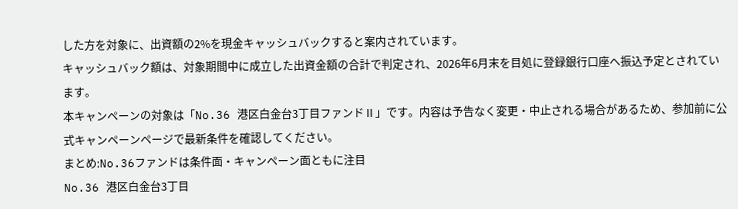した方を対象に、出資額の2%を現金キャッシュバックすると案内されています。
キャッシュバック額は、対象期間中に成立した出資金額の合計で判定され、2026年6月末を目処に登録銀行口座へ振込予定とされています。
本キャンペーンの対象は「No.36 港区白金台3丁目ファンドⅡ」です。内容は予告なく変更・中止される場合があるため、参加前に公式キャンペーンページで最新条件を確認してください。
まとめ:No.36ファンドは条件面・キャンペーン面ともに注目
No.36 港区白金台3丁目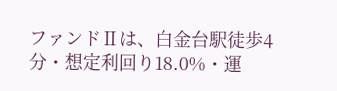ファンドⅡは、白金台駅徒歩4分・想定利回り18.0%・運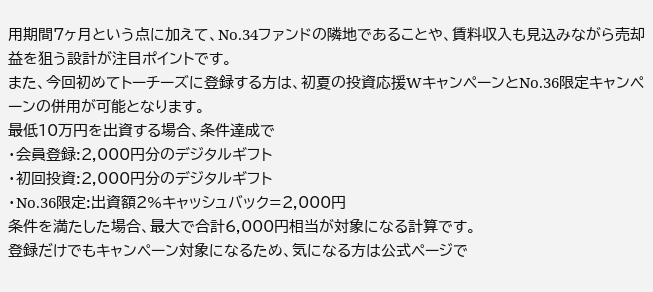用期間7ヶ月という点に加えて、No.34ファンドの隣地であることや、賃料収入も見込みながら売却益を狙う設計が注目ポイントです。
また、今回初めてトーチーズに登録する方は、初夏の投資応援WキャンペーンとNo.36限定キャンペーンの併用が可能となります。
最低10万円を出資する場合、条件達成で
・会員登録:2,000円分のデジタルギフト
・初回投資:2,000円分のデジタルギフト
・No.36限定:出資額2%キャッシュバック=2,000円
条件を満たした場合、最大で合計6,000円相当が対象になる計算です。
登録だけでもキャンペーン対象になるため、気になる方は公式ページで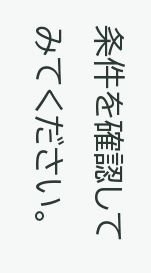条件を確認してみてください。